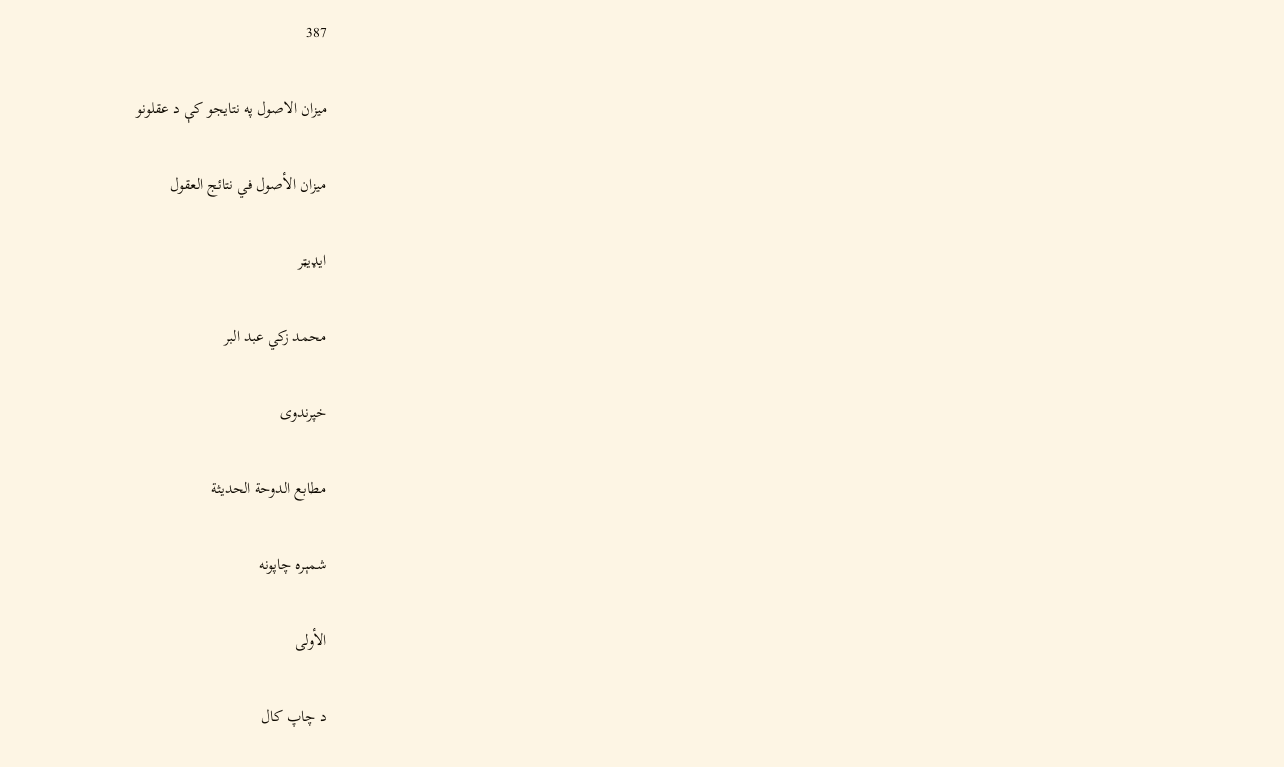387

میزان الاصول په نتایجو کې د عقلونو

ميزان الأصول في نتائج العقول

ایډیټر

محمد زكي عبد البر

خپرندوی

مطابع الدوحة الحديثة

شمېره چاپونه

الأولى

د چاپ کال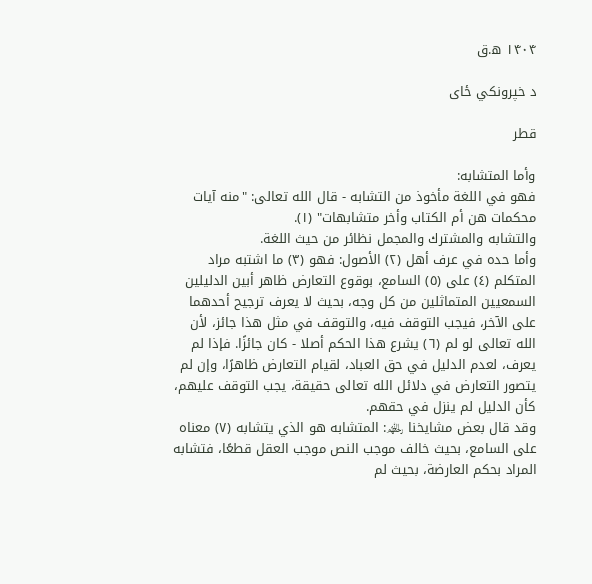۱۴۰۴ ه.ق

د خپرونکي ځای

قطر

وأما المتشابه:
فهو في اللغة مأخوذ من التشابه - قال الله تعالى: "منه آيات محكمات هن أم الكتاب وأخر متشابهات" (١).
والتشابه والمشترك والمجمل نظائر من حيث اللغة.
وأما حده في عرف أهل (٢) الأصول: فهو (٣) ما اشتبه مراد المتكلم (٤) على (٥) السامع، بوقوع التعارض ظاهر أبين الدليلين السمعيين المتماثلين من كل وجه، بحيث لا يعرف ترجيح أحدهما على الآخر، فيجب التوقف فيه، والتوقف في مثل هذا جائز، لأن الله تعالى لو لم (٦) يشرع هذا الحكم أصلا - كان جائزًا. فإذا لم يعرف، لعدم الدليل في حق العباد، لقيام التعارض ظاهرًا، وإن لم يتصور التعارض في دلائل الله تعالى حقيقة، يجب التوقف عليهم، كأن الدليل لم ينزل في حقهم.
وقد قال بعض مشايخنا ﵏: المتشابه هو الذي يتشابه (٧) معناه على السامع، بحيث خالف موجب النص موجب العقل قطعًا، فتشابه المراد بحكم العارضة، بحيث لم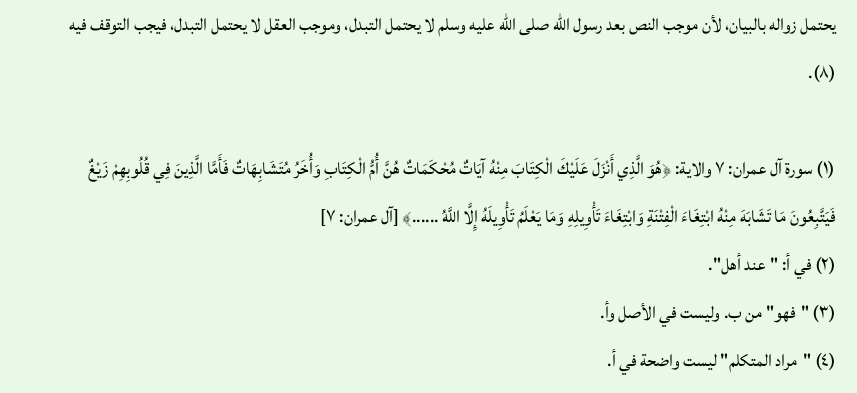يحتمل زواله بالبيان، لأن موجب النص بعد رسول الله صلى الله عليه وسلم لا يحتمل التبدل، وموجب العقل لا يحتمل التبدل، فيجب التوقف فيه (٨).

(١) سورة آل عمران: ٧ والاية: ﴿هُوَ الَّذِي أَنْزَلَ عَلَيْكَ الْكِتَابَ مِنْهُ آيَاتٌ مُحْكَمَاتٌ هُنَّ أُمُّ الْكِتَابِ وَأُخَرُ مُتَشَابِهَاتٌ فَأَمَّا الَّذِينَ فِي قُلُوبِهِمْ زَيْغٌ فَيَتَّبِعُونَ مَا تَشَابَهَ مِنْهُ ابْتِغَاءَ الْفِتْنَةِ وَابْتِغَاءَ تَأْوِيلِهِ وَمَا يَعْلَمُ تَأْوِيلَهُ إِلَّا اللَّهُ ......﴾ [آل عمران: ٧]
(٢) في أ: "عند أهل".
(٣) "فهو" من ب. وليست في الأصل وأ.
(٤) "مراد المتكلم" ليست واضحة في أ.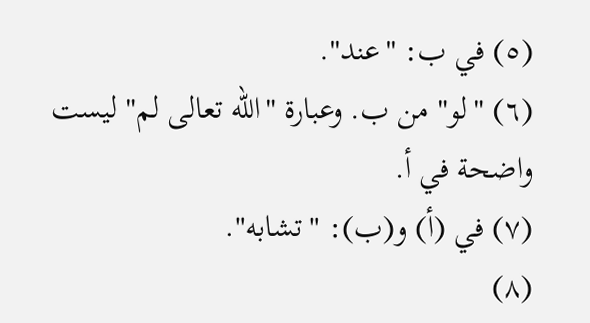(٥) في ب: "عند".
(٦) "لو" من ب. وعبارة "الله تعالى لم" ليست واضحة في أ.
(٧) في (أ) و(ب): "تشابه".
(٨)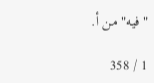"فيه" من أ.

1 / 358